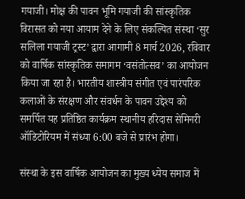गयाजी। मोक्ष की पावन भूमि गयाजी की सांस्कृतिक विरासत को नया आयाम देने के लिए संकल्पित संस्था ‘सुर सलिला गयाजी ट्रस्ट’ द्वारा आगामी 8 मार्च 2026, रविवार को वार्षिक सांस्कृतिक समागम ‘वसंतोत्सव’ का आयोजन किया जा रहा है। भारतीय शास्त्रीय संगीत एवं पारंपरिक कलाओं के संरक्षण और संवर्धन के पावन उद्देश्य को समर्पित यह प्रतिष्ठित कार्यक्रम स्थानीय हरिदास सेमिनरी ऑडिटोरियम में संध्या 6:00 बजे से प्रारंभ होगा।

संस्था के इस वार्षिक आयोजन का मुख्य ध्येय समाज में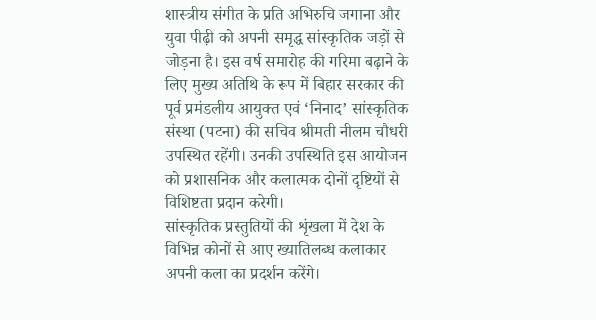शास्त्रीय संगीत के प्रति अभिरुचि जगाना और युवा पीढ़ी को अपनी समृद्ध सांस्कृतिक जड़ों से जोड़ना है। इस वर्ष समारोह की गरिमा बढ़ाने के लिए मुख्य अतिथि के रूप में बिहार सरकार की पूर्व प्रमंडलीय आयुक्त एवं ‘निनाद’ सांस्कृतिक संस्था (पटना) की सचिव श्रीमती नीलम चौधरी उपस्थित रहेंगी। उनकी उपस्थिति इस आयोजन को प्रशासनिक और कलात्मक दोनों दृष्टियों से विशिष्टता प्रदान करेगी।
सांस्कृतिक प्रस्तुतियों की शृंखला में देश के विभिन्न कोनों से आए ख्यातिलब्ध कलाकार अपनी कला का प्रदर्शन करेंगे।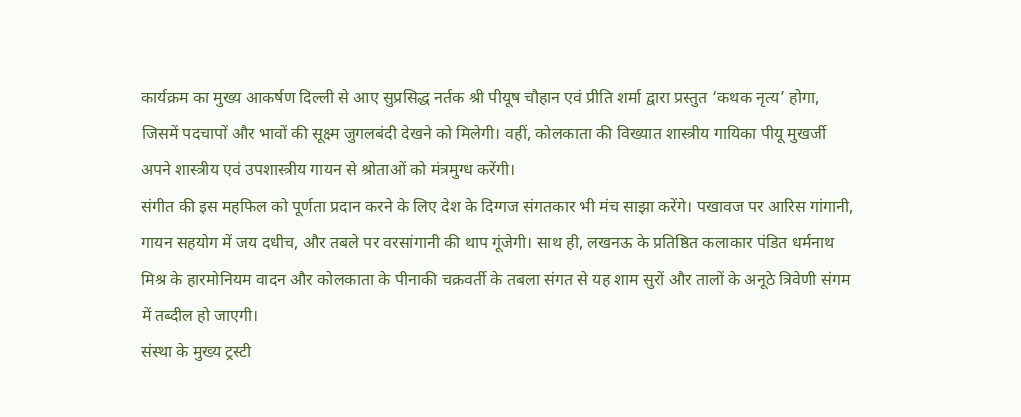कार्यक्रम का मुख्य आकर्षण दिल्ली से आए सुप्रसिद्ध नर्तक श्री पीयूष चौहान एवं प्रीति शर्मा द्वारा प्रस्तुत ‘कथक नृत्य’ होगा, जिसमें पदचापों और भावों की सूक्ष्म जुगलबंदी देखने को मिलेगी। वहीं, कोलकाता की विख्यात शास्त्रीय गायिका पीयू मुखर्जी अपने शास्त्रीय एवं उपशास्त्रीय गायन से श्रोताओं को मंत्रमुग्ध करेंगी।
संगीत की इस महफिल को पूर्णता प्रदान करने के लिए देश के दिग्गज संगतकार भी मंच साझा करेंगे। पखावज पर आरिस गांगानी, गायन सहयोग में जय दधीच, और तबले पर वरसांगानी की थाप गूंजेगी। साथ ही, लखनऊ के प्रतिष्ठित कलाकार पंडित धर्मनाथ मिश्र के हारमोनियम वादन और कोलकाता के पीनाकी चक्रवर्ती के तबला संगत से यह शाम सुरों और तालों के अनूठे त्रिवेणी संगम में तब्दील हो जाएगी।
संस्था के मुख्य ट्रस्टी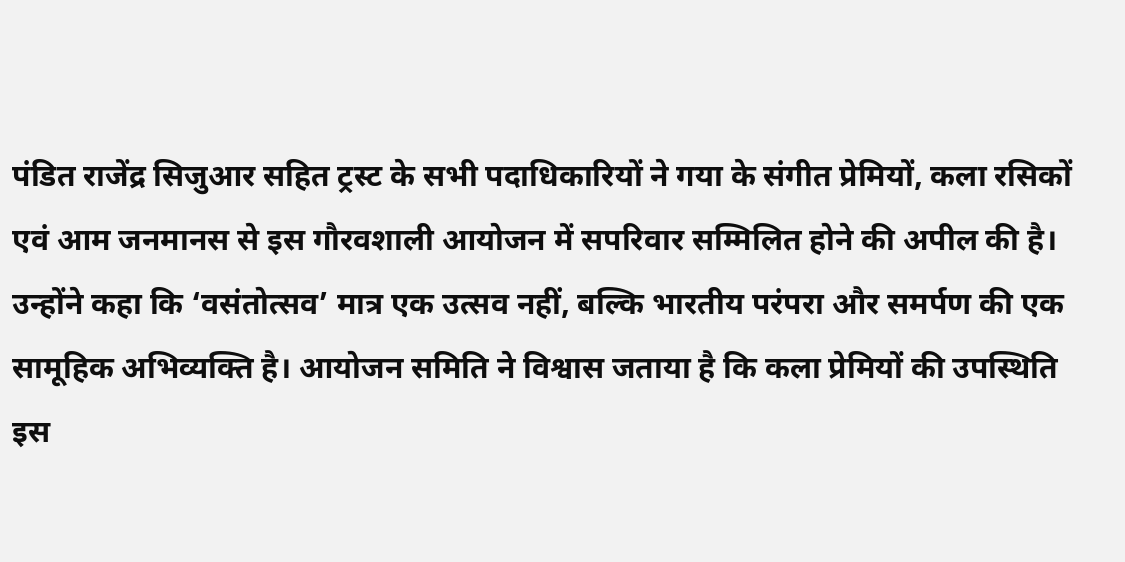पंडित राजेंद्र सिजुआर सहित ट्रस्ट के सभी पदाधिकारियों ने गया के संगीत प्रेमियों, कला रसिकों एवं आम जनमानस से इस गौरवशाली आयोजन में सपरिवार सम्मिलित होने की अपील की है। उन्होंने कहा कि ‘वसंतोत्सव’ मात्र एक उत्सव नहीं, बल्कि भारतीय परंपरा और समर्पण की एक सामूहिक अभिव्यक्ति है। आयोजन समिति ने विश्वास जताया है कि कला प्रेमियों की उपस्थिति इस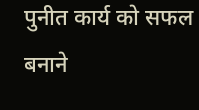पुनीत कार्य को सफल बनाने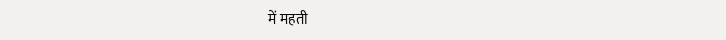में महती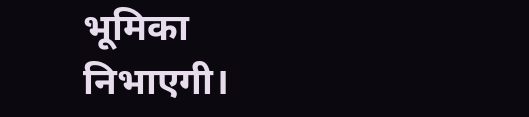भूमिका निभाएगी।